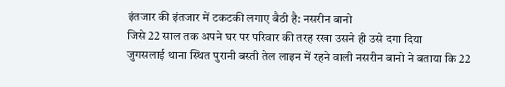इंतजार की इंतजार में टकटकी लगाए बैठी है: नसरीन बानो
जिसे 22 साल तक अपने घर पर परिवार की तरह रखा उसने ही उसे दगा दिया
जुगसलाई थाना स्थित पुरानी बस्ती तेल लाइन में रहने वाली नसरीन बानो ने बताया कि 22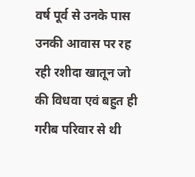वर्ष पूर्व से उनके पास उनकी आवास पर रह रही रशीदा खातून जो की विधवा एवं बहुत ही गरीब परिवार से थी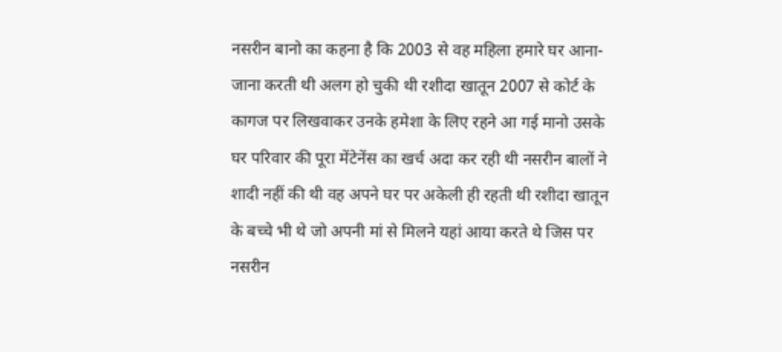नसरीन बानो का कहना है कि 2003 से वह महिला हमारे घर आना-जाना करती थी अलग हो चुकी थी रशीदा खातून 2007 से कोर्ट के कागज पर लिखवाकर उनके हमेशा के लिए रहने आ गई मानो उसके घर परिवार की पूरा मेंटेनेंस का खर्च अदा कर रही थी नसरीन बालों ने शादी नहीं की थी वह अपने घर पर अकेली ही रहती थी रशीदा खातून के बच्चे भी थे जो अपनी मां से मिलने यहां आया करते थे जिस पर नसरीन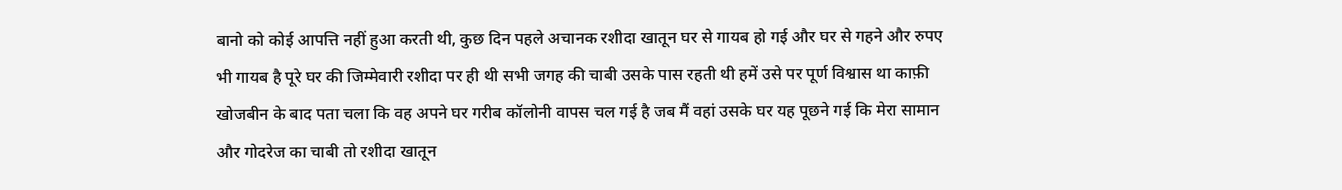बानो को कोई आपत्ति नहीं हुआ करती थी, कुछ दिन पहले अचानक रशीदा खातून घर से गायब हो गई और घर से गहने और रुपए भी गायब है पूरे घर की जिम्मेवारी रशीदा पर ही थी सभी जगह की चाबी उसके पास रहती थी हमें उसे पर पूर्ण विश्वास था काफ़ी खोजबीन के बाद पता चला कि वह अपने घर गरीब कॉलोनी वापस चल गई है जब मैं वहां उसके घर यह पूछने गई कि मेरा सामान और गोदरेज का चाबी तो रशीदा खातून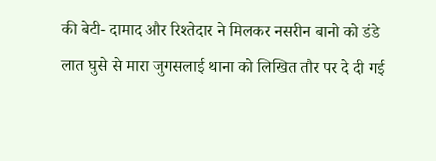की बेटी- दामाद और रिश्तेदार ने मिलकर नसरीन बानो को डंडे लात घुसे से मारा जुगसलाई थाना को लिखित तौर पर दे दी गई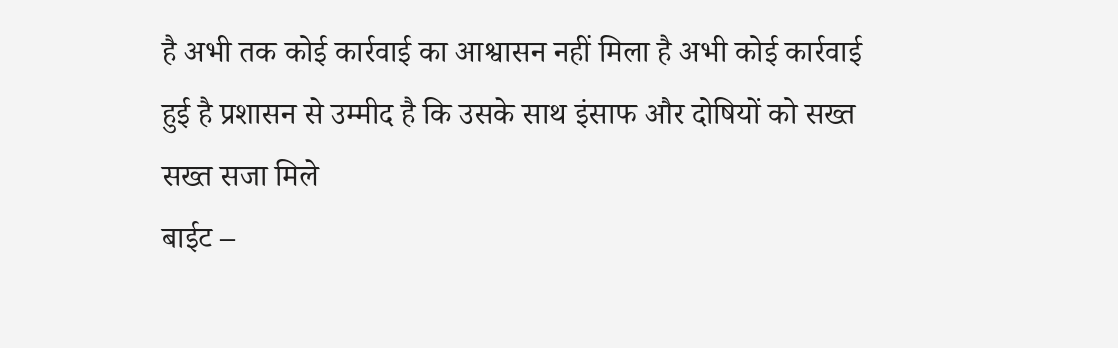है अभी तक कोई कार्रवाई का आश्वासन नहीं मिला है अभी कोई कार्रवाई हुई है प्रशासन से उम्मीद है कि उसके साथ इंसाफ और दोषियों को सख्त सख्त सजा मिले
बाईट –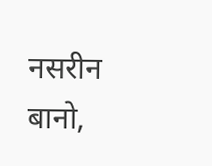नसरीन बानो,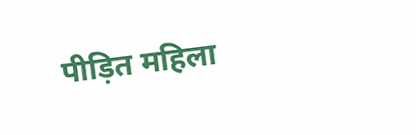पीड़ित महिला